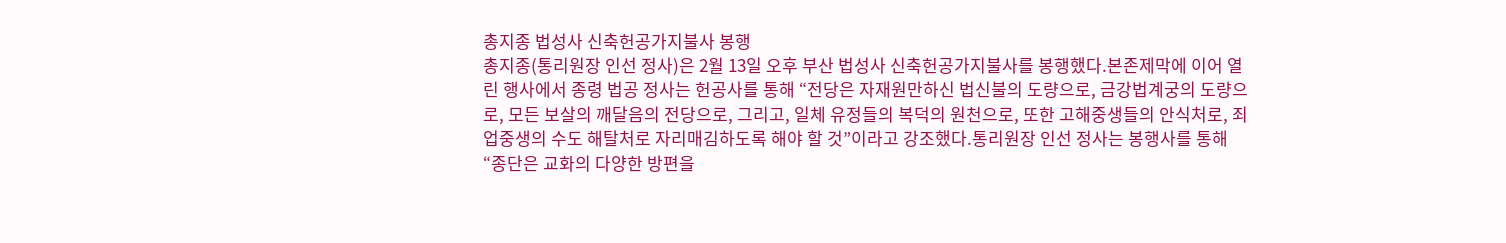총지종 법성사 신축헌공가지불사 봉행
총지종(통리원장 인선 정사)은 2월 13일 오후 부산 법성사 신축헌공가지불사를 봉행했다.본존제막에 이어 열린 행사에서 종령 법공 정사는 헌공사를 통해 “전당은 자재원만하신 법신불의 도량으로, 금강법계궁의 도량으로, 모든 보살의 깨달음의 전당으로, 그리고, 일체 유정들의 복덕의 원천으로, 또한 고해중생들의 안식처로, 죄업중생의 수도 해탈처로 자리매김하도록 해야 할 것”이라고 강조했다.통리원장 인선 정사는 봉행사를 통해 “종단은 교화의 다양한 방편을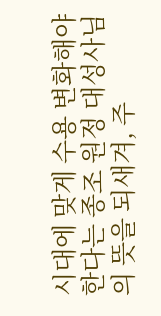시대에 맞게 수용 변화해야 한다는 종조 원정 대성사님의 뜻을 되새겨, 주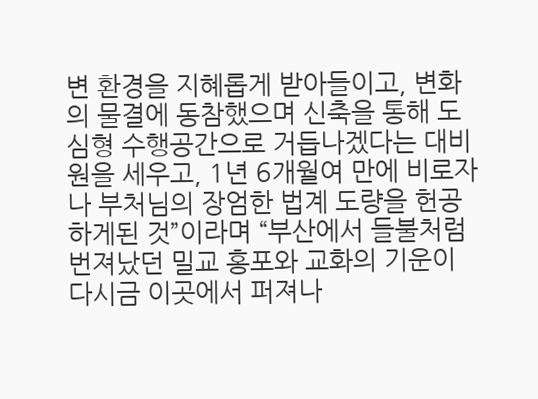변 환경을 지혜롭게 받아들이고, 변화의 물결에 동참했으며 신축을 통해 도심형 수행공간으로 거듭나겠다는 대비원을 세우고, 1년 6개월여 만에 비로자나 부처님의 장엄한 법계 도량을 헌공하게된 것”이라며 “부산에서 들불처럼 번져났던 밀교 홍포와 교화의 기운이 다시금 이곳에서 퍼져나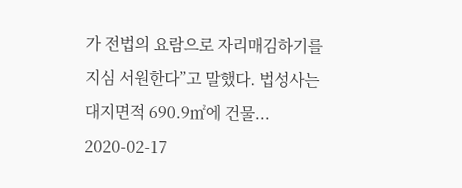가 전법의 요람으로 자리매김하기를 지심 서원한다”고 말했다. 법성사는 대지면적 690.9㎡에 건물...
2020-02-17